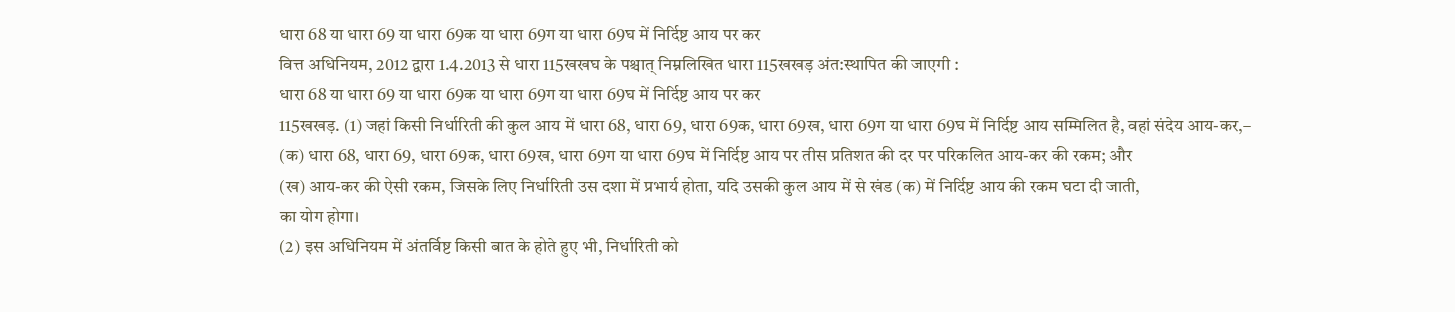धारा 68 या धारा 69 या धारा 69क या धारा 69ग या धारा 69घ में निर्दिष्ट आय पर कर
वित्त अधिनियम, 2012 द्वारा 1.4.2013 से धारा 115खखघ के पश्चात् निम्नलिखित धारा 115खखड़ अंत:स्थापित की जाएगी :
धारा 68 या धारा 69 या धारा 69क या धारा 69ग या धारा 69घ में निर्दिष्ट आय पर कर
115खखड़. (1) जहां किसी निर्धारिती की कुल आय में धारा 68, धारा 69, धारा 69क, धारा 69ख, धारा 69ग या धारा 69घ में निर्दिष्ट आय सम्मिलित है, वहां संदेय आय-कर,–
(क) धारा 68, धारा 69, धारा 69क, धारा 69ख, धारा 69ग या धारा 69घ में निर्दिष्ट आय पर तीस प्रतिशत की दर पर परिकलित आय-कर की रकम; और
(ख) आय-कर की ऐसी रकम, जिसके लिए निर्धारिती उस दशा में प्रभार्य होता, यदि उसकी कुल आय में से खंड (क) में निर्दिष्ट आय की रकम घटा दी जाती,
का योग होगा।
(2) इस अधिनियम में अंतर्विष्ट किसी बात के होते हुए भी, निर्धारिती को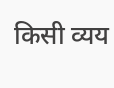किसी व्यय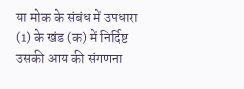या मोक के संबंध में उपधारा (1) के खंड (क) में निर्दिष्ट उसकी आय की संगणना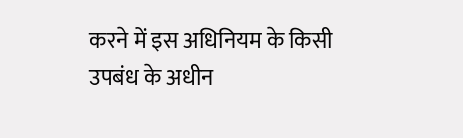करने में इस अधिनियम के किसी उपबंध के अधीन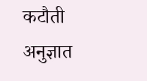कटौती अनुज्ञात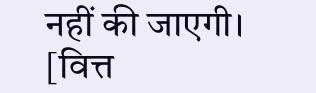नहीं की जाएगी।
[वित्त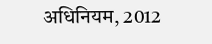अधिनियम, 2012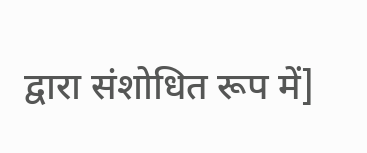द्वारा संशोधित रूप में]